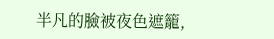半凡的臉被夜色遮籠,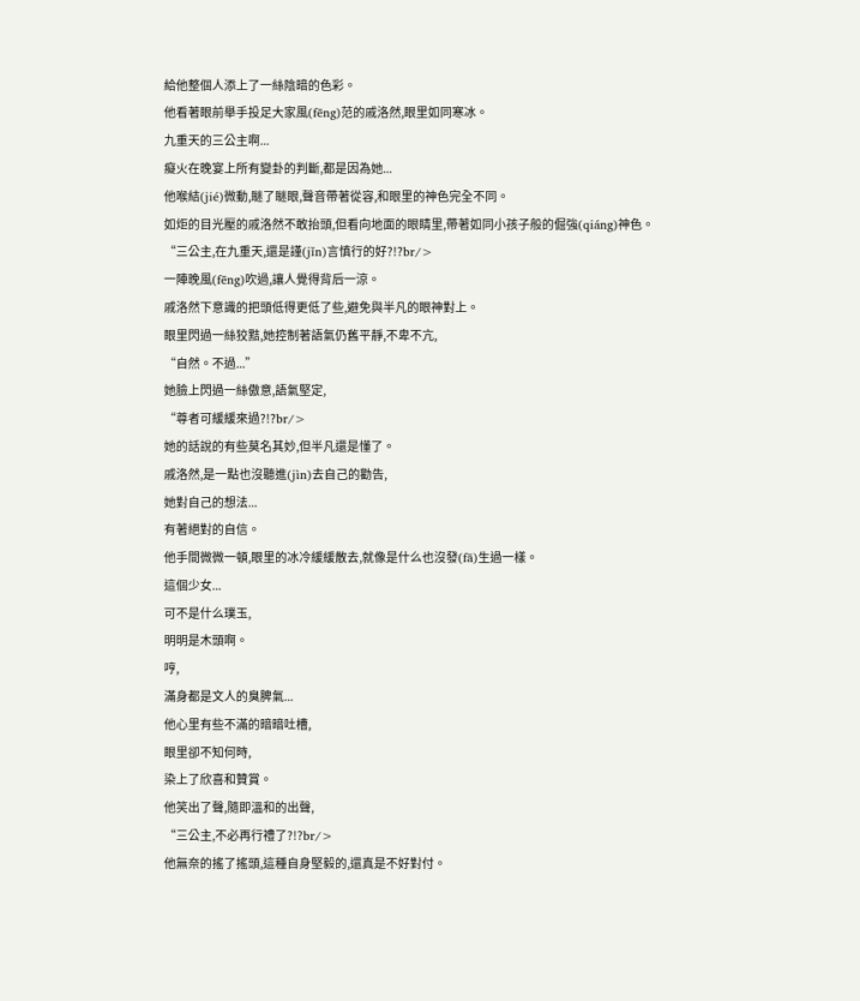給他整個人添上了一絲陰暗的色彩。
他看著眼前舉手投足大家風(fēng)范的戚洛然,眼里如同寒冰。
九重天的三公主啊...
癡火在晚宴上所有變卦的判斷,都是因為她...
他喉結(jié)微動,瞇了瞇眼,聲音帶著從容,和眼里的神色完全不同。
如炬的目光壓的戚洛然不敢抬頭,但看向地面的眼睛里,帶著如同小孩子般的倔強(qiáng)神色。
“三公主,在九重天,還是謹(jǐn)言慎行的好?!?br/>
一陣晚風(fēng)吹過,讓人覺得背后一涼。
戚洛然下意識的把頭低得更低了些,避免與半凡的眼神對上。
眼里閃過一絲狡黠,她控制著語氣仍舊平靜,不卑不亢,
“自然。不過...”
她臉上閃過一絲傲意,語氣堅定,
“尊者可緩緩來過?!?br/>
她的話說的有些莫名其妙,但半凡還是懂了。
戚洛然,是一點也沒聽進(jìn)去自己的勸告,
她對自己的想法...
有著絕對的自信。
他手間微微一頓,眼里的冰冷緩緩散去,就像是什么也沒發(fā)生過一樣。
這個少女...
可不是什么璞玉,
明明是木頭啊。
哼,
滿身都是文人的臭脾氣...
他心里有些不滿的暗暗吐槽,
眼里卻不知何時,
染上了欣喜和贊賞。
他笑出了聲,隨即溫和的出聲,
“三公主,不必再行禮了?!?br/>
他無奈的搖了搖頭,這種自身堅毅的,還真是不好對付。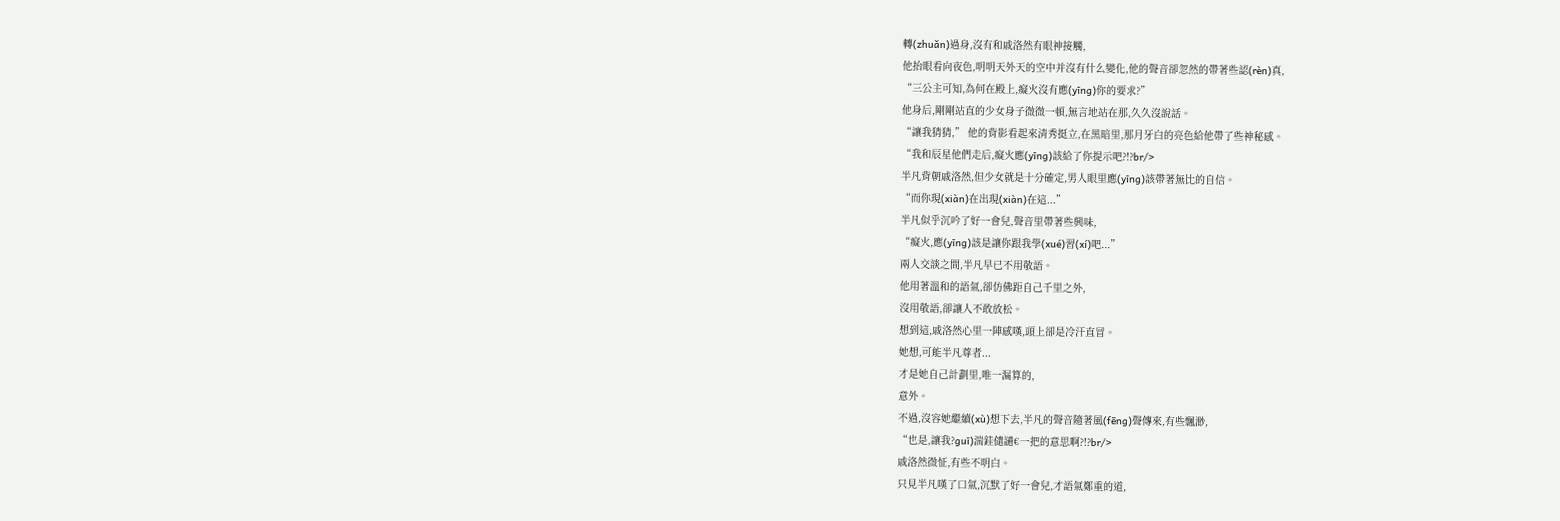轉(zhuǎn)過身,沒有和戚洛然有眼神接觸,
他抬眼看向夜色,明明天外天的空中并沒有什么變化,他的聲音卻忽然的帶著些認(rèn)真,
“三公主可知,為何在殿上,癡火沒有應(yīng)你的要求?”
他身后,剛剛站直的少女身子微微一頓,無言地站在那,久久沒說話。
“讓我猜猜,” 他的背影看起來清秀挺立,在黑暗里,那月牙白的亮色給他帶了些神秘感。
“我和辰星他們走后,癡火應(yīng)該給了你提示吧?!?br/>
半凡背朝戚洛然,但少女就是十分確定,男人眼里應(yīng)該帶著無比的自信。
“而你現(xiàn)在出現(xiàn)在這...”
半凡似乎沉吟了好一會兒,聲音里帶著些興味,
“癡火,應(yīng)該是讓你跟我學(xué)習(xí)吧...”
兩人交談之間,半凡早已不用敬語。
他用著溫和的語氣,卻仿佛距自己千里之外,
沒用敬語,卻讓人不敢放松。
想到這,戚洛然心里一陣感嘆,頭上卻是冷汗直冒。
她想,可能半凡尊者...
才是她自己計劃里,唯一漏算的,
意外。
不過,沒容她繼續(xù)想下去,半凡的聲音隨著風(fēng)聲傳來,有些飄渺,
“也是,讓我?guī)湍銈儙讉€一把的意思啊?!?br/>
戚洛然微怔,有些不明白。
只見半凡嘆了口氣,沉默了好一會兒,才語氣鄭重的道,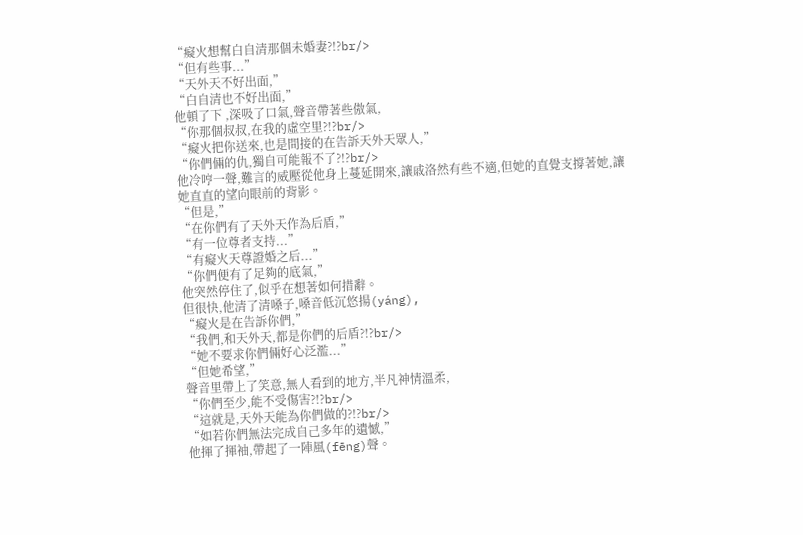“癡火想幫白自清那個未婚妻?!?br/>
“但有些事...”
“天外天不好出面,”
“白自清也不好出面,”
他頓了下 ,深吸了口氣,聲音帶著些傲氣,
“你那個叔叔,在我的虛空里?!?br/>
“癡火把你送來,也是間接的在告訴天外天眾人,”
“你們倆的仇,獨自可能報不了?!?br/>
他冷哼一聲,難言的威壓從他身上蔓延開來,讓戚洛然有些不適,但她的直覺支撐著她,讓她直直的望向眼前的背影。
“但是,”
“在你們有了天外天作為后盾,”
“有一位尊者支持...”
“有癡火天尊證婚之后...”
“你們便有了足夠的底氣,”
他突然停住了,似乎在想著如何措辭。
但很快,他清了清嗓子,嗓音低沉悠揚(yáng),
“癡火是在告訴你們,”
“我們,和天外天,都是你們的后盾?!?br/>
“她不要求你們倆好心泛濫...”
“但她希望,”
聲音里帶上了笑意,無人看到的地方,半凡神情溫柔,
“你們至少,能不受傷害?!?br/>
“這就是,天外天能為你們做的?!?br/>
“如若你們無法完成自己多年的遺憾,”
他揮了揮袖,帶起了一陣風(fēng)聲。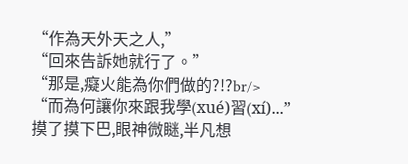“作為天外天之人,”
“回來告訴她就行了。”
“那是,癡火能為你們做的?!?br/>
“而為何讓你來跟我學(xué)習(xí)...”
摸了摸下巴,眼神微瞇,半凡想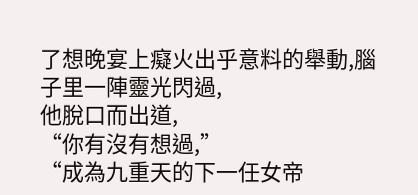了想晚宴上癡火出乎意料的舉動,腦子里一陣靈光閃過,
他脫口而出道,
“你有沒有想過,”
“成為九重天的下一任女帝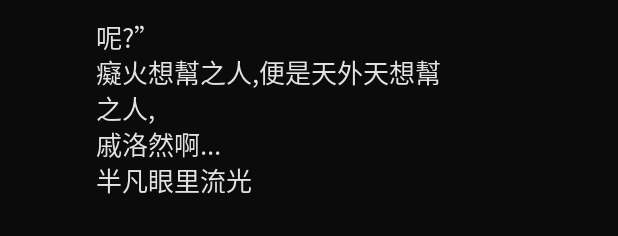呢?”
癡火想幫之人,便是天外天想幫之人,
戚洛然啊...
半凡眼里流光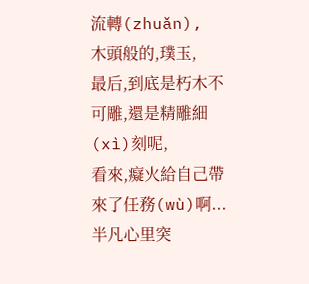流轉(zhuǎn),
木頭般的,璞玉,
最后,到底是朽木不可雕,還是精雕細(xì)刻呢,
看來,癡火給自己帶來了任務(wù)啊...
半凡心里突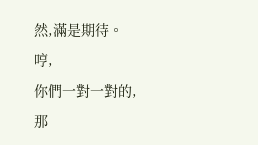然,滿是期待。
哼,
你們一對一對的,
那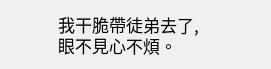我干脆帶徒弟去了,
眼不見心不煩。